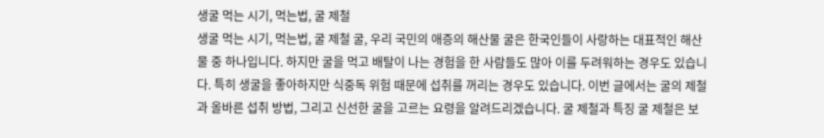생굴 먹는 시기, 먹는법, 굴 제철
생굴 먹는 시기, 먹는법, 굴 제철 굴, 우리 국민의 애증의 해산물 굴은 한국인들이 사랑하는 대표적인 해산물 중 하나입니다. 하지만 굴을 먹고 배탈이 나는 경험을 한 사람들도 많아 이를 두려워하는 경우도 있습니다. 특히 생굴을 좋아하지만 식중독 위험 때문에 섭취를 꺼리는 경우도 있습니다. 이번 글에서는 굴의 제철과 올바른 섭취 방법, 그리고 신선한 굴을 고르는 요령을 알려드리겠습니다. 굴 제철과 특징 굴 제철은 보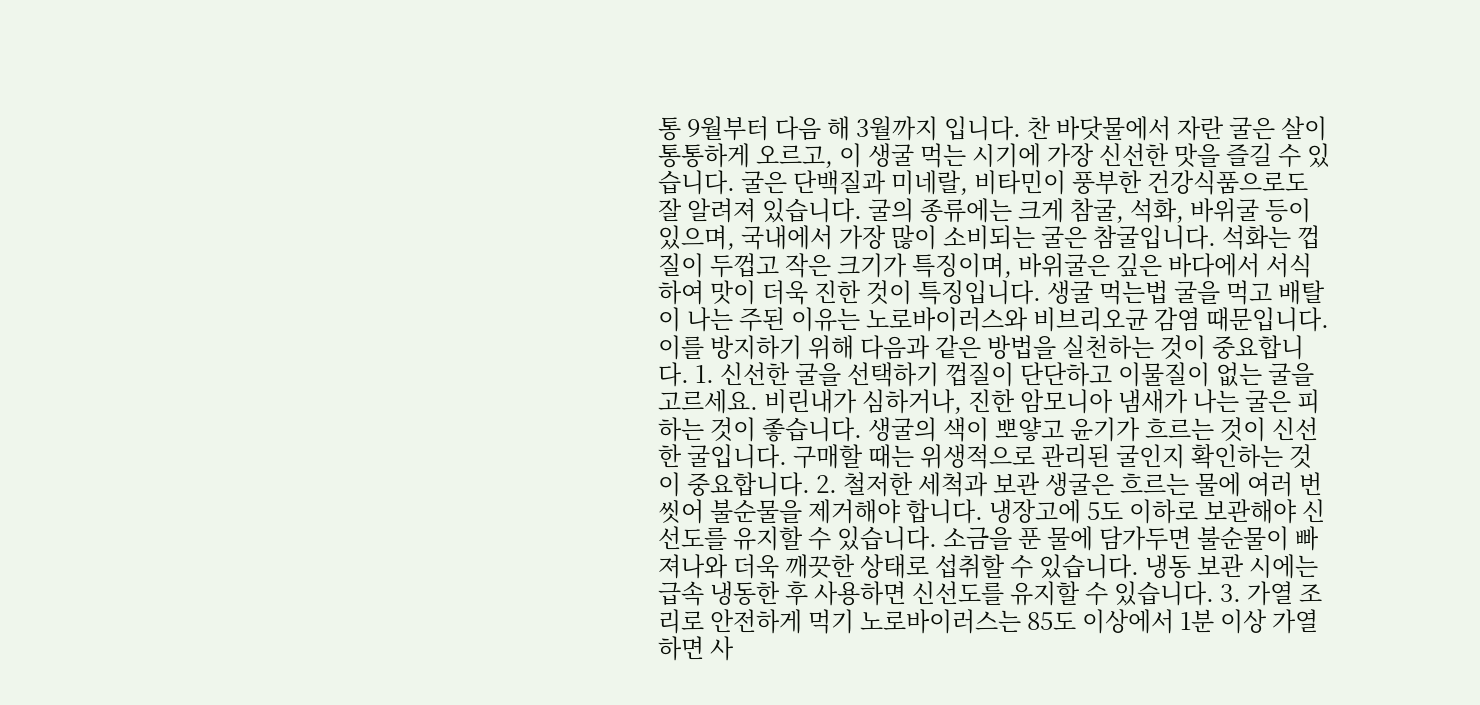통 9월부터 다음 해 3월까지 입니다. 찬 바닷물에서 자란 굴은 살이 통통하게 오르고, 이 생굴 먹는 시기에 가장 신선한 맛을 즐길 수 있습니다. 굴은 단백질과 미네랄, 비타민이 풍부한 건강식품으로도 잘 알려져 있습니다. 굴의 종류에는 크게 참굴, 석화, 바위굴 등이 있으며, 국내에서 가장 많이 소비되는 굴은 참굴입니다. 석화는 껍질이 두껍고 작은 크기가 특징이며, 바위굴은 깊은 바다에서 서식하여 맛이 더욱 진한 것이 특징입니다. 생굴 먹는법 굴을 먹고 배탈이 나는 주된 이유는 노로바이러스와 비브리오균 감염 때문입니다. 이를 방지하기 위해 다음과 같은 방법을 실천하는 것이 중요합니다. 1. 신선한 굴을 선택하기 껍질이 단단하고 이물질이 없는 굴을 고르세요. 비린내가 심하거나, 진한 암모니아 냄새가 나는 굴은 피하는 것이 좋습니다. 생굴의 색이 뽀얗고 윤기가 흐르는 것이 신선한 굴입니다. 구매할 때는 위생적으로 관리된 굴인지 확인하는 것이 중요합니다. 2. 철저한 세척과 보관 생굴은 흐르는 물에 여러 번 씻어 불순물을 제거해야 합니다. 냉장고에 5도 이하로 보관해야 신선도를 유지할 수 있습니다. 소금을 푼 물에 담가두면 불순물이 빠져나와 더욱 깨끗한 상태로 섭취할 수 있습니다. 냉동 보관 시에는 급속 냉동한 후 사용하면 신선도를 유지할 수 있습니다. 3. 가열 조리로 안전하게 먹기 노로바이러스는 85도 이상에서 1분 이상 가열하면 사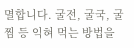멸합니다. 굴전, 굴국, 굴찜 등 익혀 먹는 방법을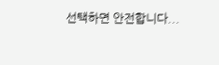선택하면 안전합니다...